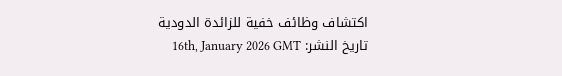اكتشاف وظائف خفية للزائدة الدودية
تاريخ النشر: 16th, January 2026 GMT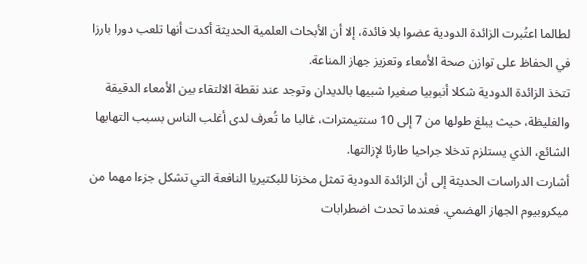لطالما اعتُبرت الزائدة الدودية عضوا بلا فائدة، إلا أن الأبحاث العلمية الحديثة أكدت أنها تلعب دورا بارزا في الحفاظ على توازن صحة الأمعاء وتعزيز جهاز المناعة.
تتخذ الزائدة الدودية شكلا أنبوبيا صغيرا شبيها بالديدان وتوجد عند نقطة الالتقاء بين الأمعاء الدقيقة والغليظة، حيث يبلغ طولها من 7 إلى 10 سنتيمترات، غالبا ما تُعرف لدى أغلب الناس بسبب التهابها الشائع، الذي يستلزم تدخلا جراحيا طارئا لإزالتها.
أشارت الدراسات الحديثة إلى أن الزائدة الدودية تمثل مخزنا للبكتيريا النافعة التي تشكل جزءا مهما من ميكروبيوم الجهاز الهضمي. فعندما تحدث اضطرابات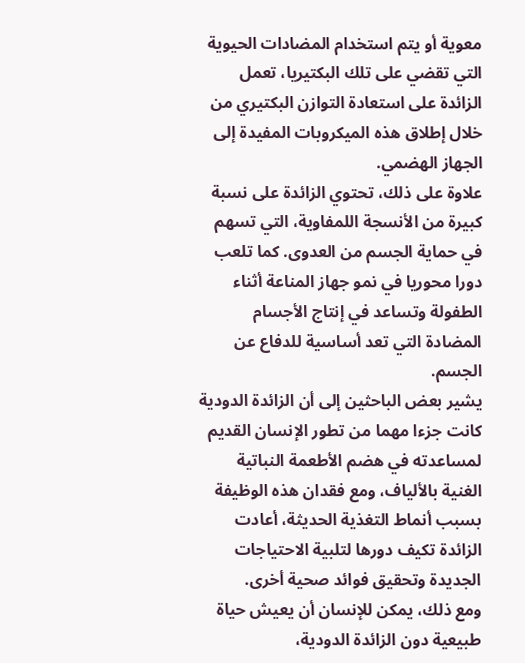معوية أو يتم استخدام المضادات الحيوية التي تقضي على تلك البكتيريا، تعمل الزائدة على استعادة التوازن البكتيري من خلال إطلاق هذه الميكروبات المفيدة إلى الجهاز الهضمي.
علاوة على ذلك، تحتوي الزائدة على نسبة كبيرة من الأنسجة اللمفاوية، التي تسهم في حماية الجسم من العدوى. كما تلعب دورا محوريا في نمو جهاز المناعة أثناء الطفولة وتساعد في إنتاج الأجسام المضادة التي تعد أساسية للدفاع عن الجسم.
يشير بعض الباحثين إلى أن الزائدة الدودية كانت جزءا مهما من تطور الإنسان القديم لمساعدته في هضم الأطعمة النباتية الغنية بالألياف، ومع فقدان هذه الوظيفة بسبب أنماط التغذية الحديثة، أعادت الزائدة تكيف دورها لتلبية الاحتياجات الجديدة وتحقيق فوائد صحية أخرى.
ومع ذلك، يمكن للإنسان أن يعيش حياة طبيعية دون الزائدة الدودية،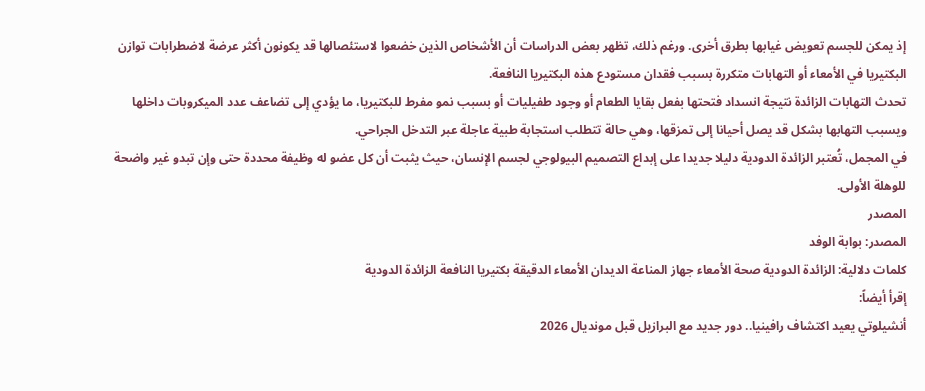إذ يمكن للجسم تعويض غيابها بطرق أخرى. ورغم ذلك، تظهر بعض الدراسات أن الأشخاص الذين خضعوا لاستئصالها قد يكونون أكثر عرضة لاضطرابات توازن البكتيريا في الأمعاء أو التهابات متكررة بسبب فقدان مستودع هذه البكتيريا النافعة.
تحدث التهابات الزائدة نتيجة انسداد فتحتها بفعل بقايا الطعام أو وجود طفيليات أو بسبب نمو مفرط للبكتيريا، ما يؤدي إلى تضاعف عدد الميكروبات داخلها ويسبب التهابها بشكل قد يصل أحيانا إلى تمزقها، وهي حالة تتطلب استجابة طبية عاجلة عبر التدخل الجراحي.
في المجمل، تُعتبر الزائدة الدودية دليلا جديدا على إبداع التصميم البيولوجي لجسم الإنسان، حيث يثبت أن كل عضو له وظيفة محددة حتى وإن تبدو غير واضحة للوهلة الأولى.
المصدر
المصدر: بوابة الوفد
كلمات دلالية: الزائدة الدودية صحة الأمعاء جهاز المناعة الديدان الأمعاء الدقيقة بكتيريا النافعة الزائدة الدودیة
إقرأ أيضاً:
أنشيلوتي يعيد اكتشاف رافينيا.. دور جديد مع البرازيل قبل مونديال 2026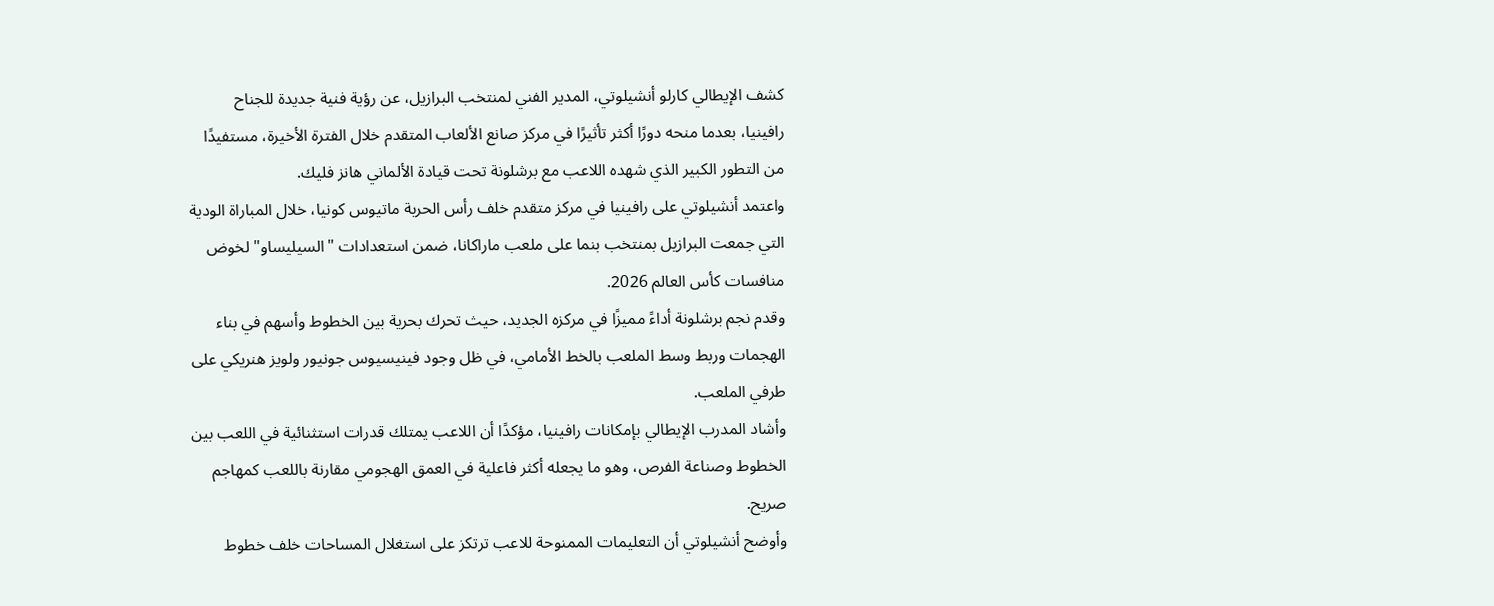كشف الإيطالي كارلو أنشيلوتي، المدير الفني لمنتخب البرازيل، عن رؤية فنية جديدة للجناح رافينيا، بعدما منحه دورًا أكثر تأثيرًا في مركز صانع الألعاب المتقدم خلال الفترة الأخيرة، مستفيدًا من التطور الكبير الذي شهده اللاعب مع برشلونة تحت قيادة الألماني هانز فليك.
واعتمد أنشيلوتي على رافينيا في مركز متقدم خلف رأس الحربة ماتيوس كونيا، خلال المباراة الودية التي جمعت البرازيل بمنتخب بنما على ملعب ماراكانا، ضمن استعدادات "السيليساو" لخوض منافسات كأس العالم 2026.
وقدم نجم برشلونة أداءً مميزًا في مركزه الجديد، حيث تحرك بحرية بين الخطوط وأسهم في بناء الهجمات وربط وسط الملعب بالخط الأمامي، في ظل وجود فينيسيوس جونيور ولويز هنريكي على طرفي الملعب.
وأشاد المدرب الإيطالي بإمكانات رافينيا، مؤكدًا أن اللاعب يمتلك قدرات استثنائية في اللعب بين الخطوط وصناعة الفرص، وهو ما يجعله أكثر فاعلية في العمق الهجومي مقارنة باللعب كمهاجم صريح.
وأوضح أنشيلوتي أن التعليمات الممنوحة للاعب ترتكز على استغلال المساحات خلف خطوط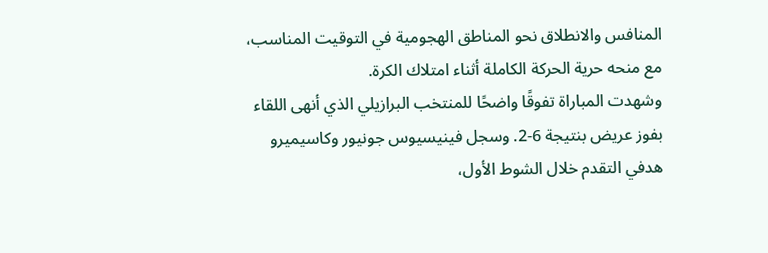المنافس والانطلاق نحو المناطق الهجومية في التوقيت المناسب، مع منحه حرية الحركة الكاملة أثناء امتلاك الكرة.
وشهدت المباراة تفوقًا واضحًا للمنتخب البرازيلي الذي أنهى اللقاء بفوز عريض بنتيجة 6-2. وسجل فينيسيوس جونيور وكاسيميرو هدفي التقدم خلال الشوط الأول،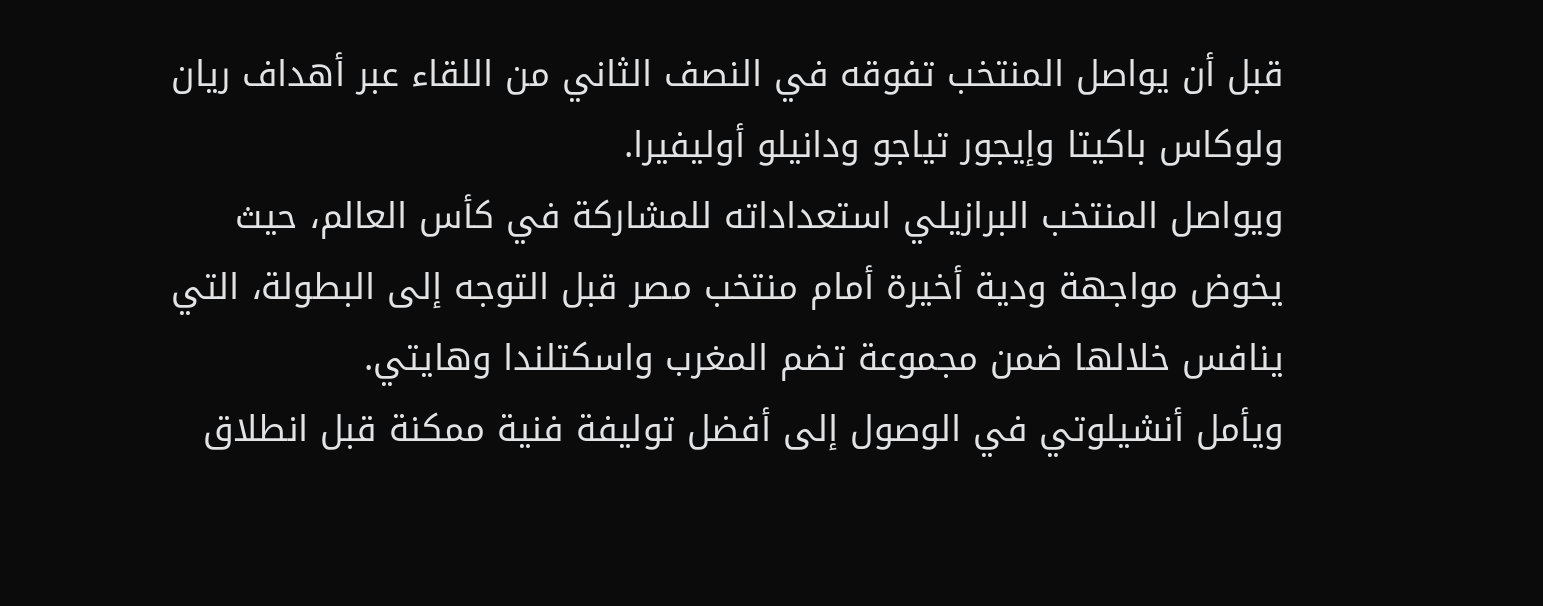قبل أن يواصل المنتخب تفوقه في النصف الثاني من اللقاء عبر أهداف ريان ولوكاس باكيتا وإيجور تياجو ودانيلو أوليفيرا.
ويواصل المنتخب البرازيلي استعداداته للمشاركة في كأس العالم، حيث يخوض مواجهة ودية أخيرة أمام منتخب مصر قبل التوجه إلى البطولة، التي ينافس خلالها ضمن مجموعة تضم المغرب واسكتلندا وهايتي.
ويأمل أنشيلوتي في الوصول إلى أفضل توليفة فنية ممكنة قبل انطلاق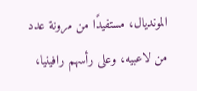المونديال، مستفيدًا من مرونة عدد من لاعبيه، وعلى رأسهم رافينيا،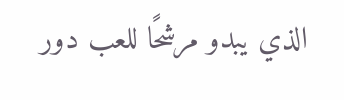الذي يبدو مرشحًا للعب دور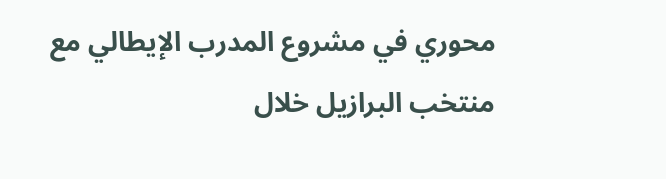محوري في مشروع المدرب الإيطالي مع منتخب البرازيل خلال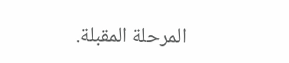المرحلة المقبلة.